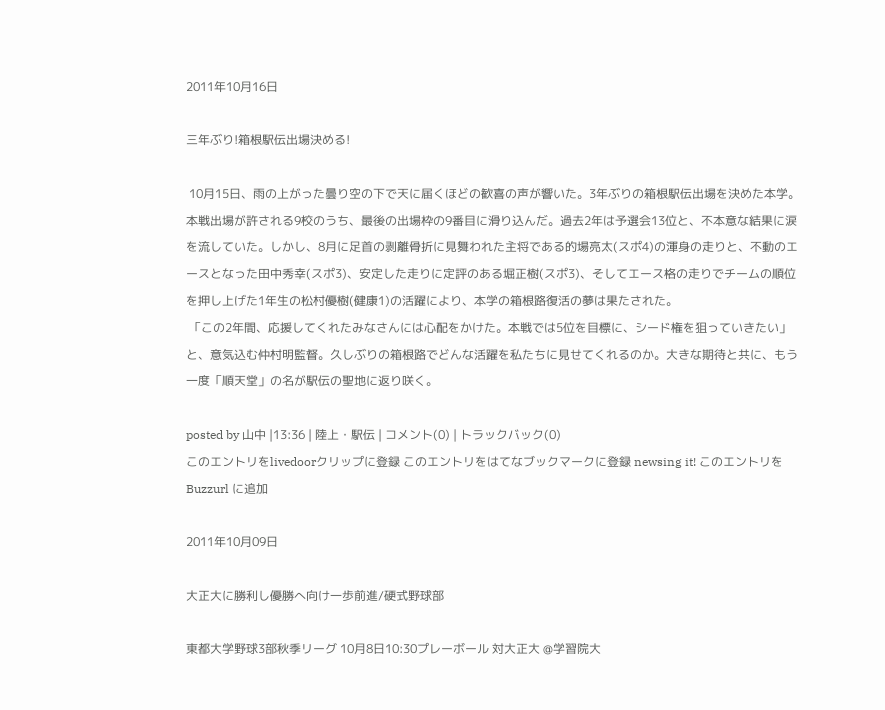2011年10月16日

三年ぶり!箱根駅伝出場決める!

 10月15日、雨の上がった曇り空の下で天に届くほどの歓喜の声が響いた。3年ぶりの箱根駅伝出場を決めた本学。本戦出場が許される9校のうち、最後の出場枠の9番目に滑り込んだ。過去2年は予選会13位と、不本意な結果に涙を流していた。しかし、8月に足首の剥離骨折に見舞われた主将である的場亮太(スポ4)の渾身の走りと、不動のエースとなった田中秀幸(スポ3)、安定した走りに定評のある堀正樹(スポ3)、そしてエース格の走りでチームの順位を押し上げた1年生の松村優樹(健康1)の活躍により、本学の箱根路復活の夢は果たされた。
 「この2年間、応援してくれたみなさんには心配をかけた。本戦では5位を目標に、シード権を狙っていきたい」と、意気込む仲村明監督。久しぶりの箱根路でどんな活躍を私たちに見せてくれるのか。大きな期待と共に、もう一度「順天堂」の名が駅伝の聖地に返り咲く。

posted by 山中 |13:36 | 陸上・駅伝 | コメント(0) | トラックバック(0)
このエントリをlivedoorクリップに登録 このエントリをはてなブックマークに登録 newsing it! このエントリを Buzzurl に追加

2011年10月09日

大正大に勝利し優勝へ向け一歩前進/硬式野球部

東都大学野球3部秋季リーグ 10月8日10:30プレーボール 対大正大 @学習院大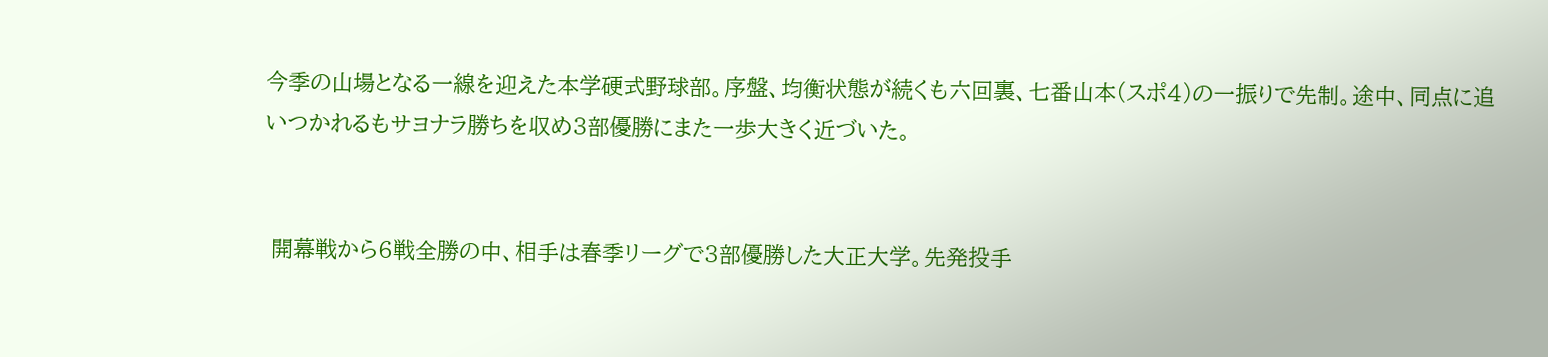今季の山場となる一線を迎えた本学硬式野球部。序盤、均衡状態が続くも六回裏、七番山本(スポ4)の一振りで先制。途中、同点に追いつかれるもサヨナラ勝ちを収め3部優勝にまた一歩大きく近づいた。


 開幕戦から6戦全勝の中、相手は春季リーグで3部優勝した大正大学。先発投手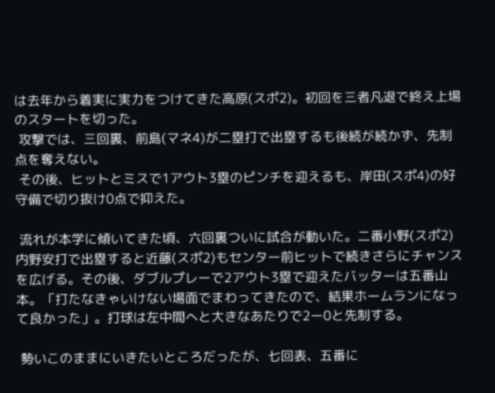は去年から着実に実力をつけてきた高原(スポ2)。初回を三者凡退で終え上場のスタートを切った。
 攻撃では、三回裏、前島(マネ4)が二塁打で出塁するも後続が続かず、先制点を奪えない。
 その後、ヒットとミスで1アウト3塁のピンチを迎えるも、岸田(スポ4)の好守備で切り抜け0点で抑えた。

 流れが本学に傾いてきた頃、六回裏ついに試合が動いた。二番小野(スポ2)内野安打で出塁すると近藤(スポ2)もセンター前ヒットで続きさらにチャンスを広げる。その後、ダブルプレーで2アウト3塁で迎えたバッターは五番山本。「打たなきゃいけない場面でまわってきたので、結果ホームランになって良かった」。打球は左中間へと大きなあたりで2ー0と先制する。

 勢いこのままにいきたいところだったが、七回表、五番に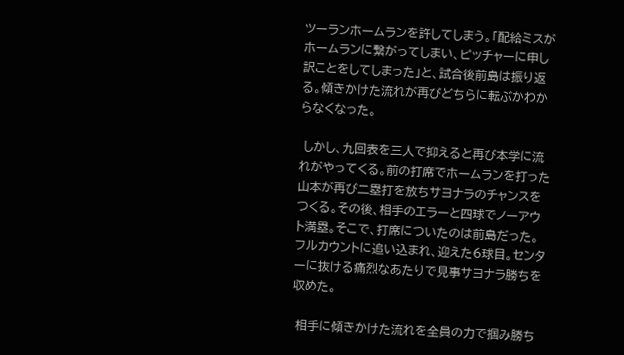ツーランホームランを許してしまう。「配給ミスがホームランに繋がってしまい、ピッチャーに申し訳ことをしてしまった」と、試合後前島は振り返る。傾きかけた流れが再びどちらに転ぶかわからなくなった。

 しかし、九回表を三人で抑えると再び本学に流れがやってくる。前の打席でホームランを打った山本が再び二塁打を放ちサヨナラのチャンスをつくる。その後、相手のエラーと四球でノーアウト満塁。そこで、打席についたのは前島だった。フルカウントに追い込まれ、迎えた6球目。センターに抜ける痛烈なあたりで見事サヨナラ勝ちを収めた。

 相手に傾きかけた流れを全員の力で掴み勝ち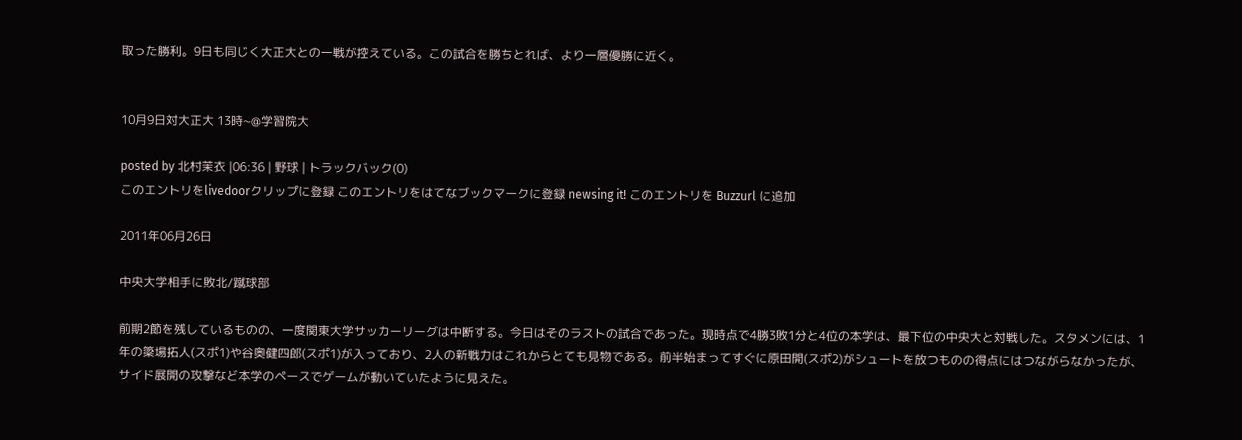取った勝利。9日も同じく大正大との一戦が控えている。この試合を勝ちとれば、より一層優勝に近く。


10月9日対大正大 13時~@学習院大

posted by 北村茉衣 |06:36 | 野球 | トラックバック(0)
このエントリをlivedoorクリップに登録 このエントリをはてなブックマークに登録 newsing it! このエントリを Buzzurl に追加

2011年06月26日

中央大学相手に敗北/蹴球部

前期2節を残しているものの、一度関東大学サッカーリーグは中断する。今日はそのラストの試合であった。現時点で4勝3敗1分と4位の本学は、最下位の中央大と対戦した。スタメンには、1年の簗場拓人(スポ1)や谷奥健四郎(スポ1)が入っており、2人の新戦力はこれからとても見物である。前半始まってすぐに原田開(スポ2)がシュートを放つものの得点にはつながらなかったが、サイド展開の攻撃など本学のペースでゲームが動いていたように見えた。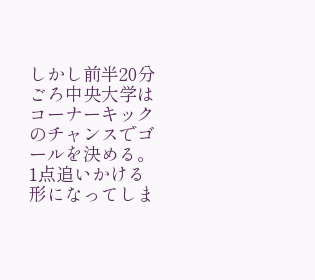しかし前半20分ごろ中央大学はコーナーキックのチャンスでゴールを決める。1点追いかける形になってしま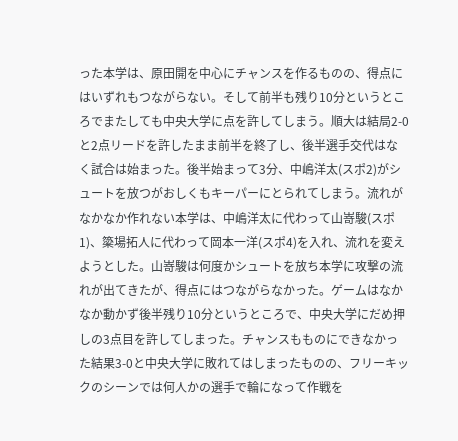った本学は、原田開を中心にチャンスを作るものの、得点にはいずれもつながらない。そして前半も残り10分というところでまたしても中央大学に点を許してしまう。順大は結局2-0と2点リードを許したまま前半を終了し、後半選手交代はなく試合は始まった。後半始まって3分、中嶋洋太(スポ2)がシュートを放つがおしくもキーパーにとられてしまう。流れがなかなか作れない本学は、中嶋洋太に代わって山嵜駿(スポ1)、簗場拓人に代わって岡本一洋(スポ4)を入れ、流れを変えようとした。山嵜駿は何度かシュートを放ち本学に攻撃の流れが出てきたが、得点にはつながらなかった。ゲームはなかなか動かず後半残り10分というところで、中央大学にだめ押しの3点目を許してしまった。チャンスもものにできなかった結果3-0と中央大学に敗れてはしまったものの、フリーキックのシーンでは何人かの選手で輪になって作戦を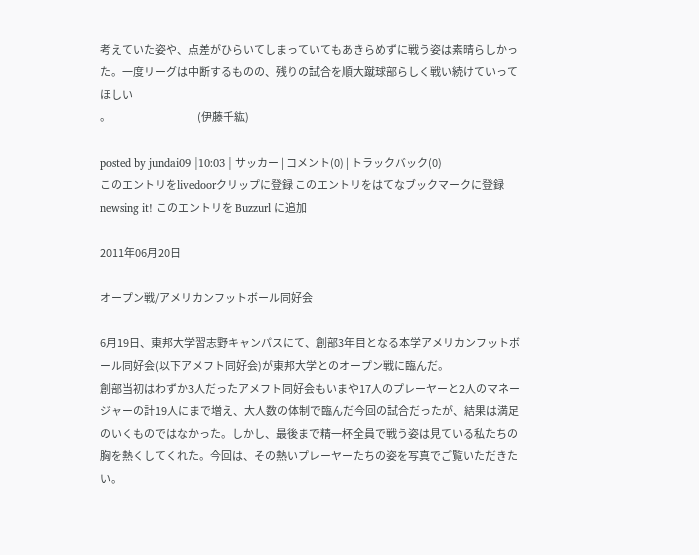考えていた姿や、点差がひらいてしまっていてもあきらめずに戦う姿は素晴らしかった。一度リーグは中断するものの、残りの試合を順大蹴球部らしく戦い続けていってほしい
。                                           (伊藤千紘)

posted by jundai09 |10:03 | サッカー | コメント(0) | トラックバック(0)
このエントリをlivedoorクリップに登録 このエントリをはてなブックマークに登録 newsing it! このエントリを Buzzurl に追加

2011年06月20日

オープン戦/アメリカンフットボール同好会

6月19日、東邦大学習志野キャンパスにて、創部3年目となる本学アメリカンフットボール同好会(以下アメフト同好会)が東邦大学とのオープン戦に臨んだ。
創部当初はわずか3人だったアメフト同好会もいまや17人のプレーヤーと2人のマネージャーの計19人にまで増え、大人数の体制で臨んだ今回の試合だったが、結果は満足のいくものではなかった。しかし、最後まで精一杯全員で戦う姿は見ている私たちの胸を熱くしてくれた。今回は、その熱いプレーヤーたちの姿を写真でご覧いただきたい。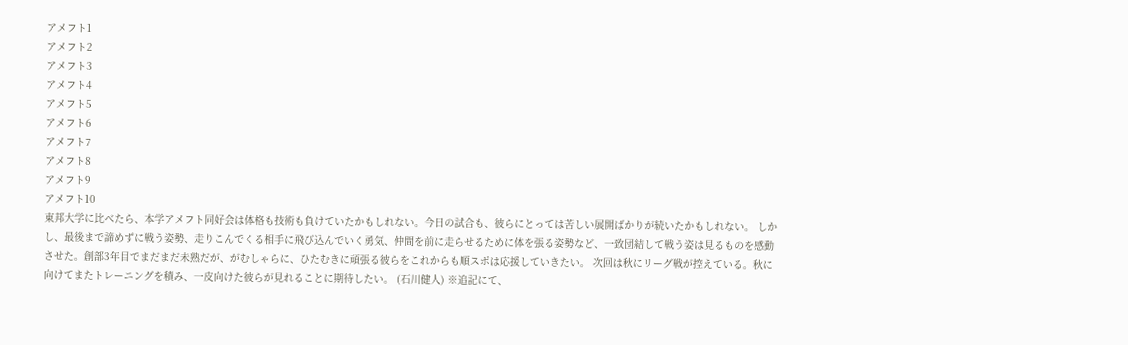アメフト1
アメフト2
アメフト3
アメフト4
アメフト5
アメフト6
アメフト7
アメフト8
アメフト9
アメフト10
東邦大学に比べたら、本学アメフト同好会は体格も技術も負けていたかもしれない。今日の試合も、彼らにとっては苦しい展開ばかりが続いたかもしれない。 しかし、最後まで諦めずに戦う姿勢、走りこんでくる相手に飛び込んでいく勇気、仲間を前に走らせるために体を張る姿勢など、一致団結して戦う姿は見るものを感動させた。創部3年目でまだまだ未熟だが、がむしゃらに、ひたむきに頑張る彼らをこれからも順スポは応援していきたい。 次回は秋にリーグ戦が控えている。秋に向けてまたトレーニングを積み、一皮向けた彼らが見れることに期待したい。 (石川健人) ※追記にて、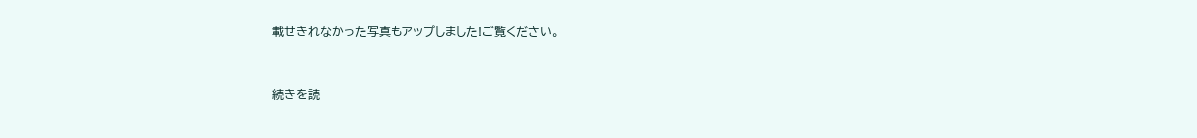載せきれなかった写真もアップしました!ご覧ください。


続きを読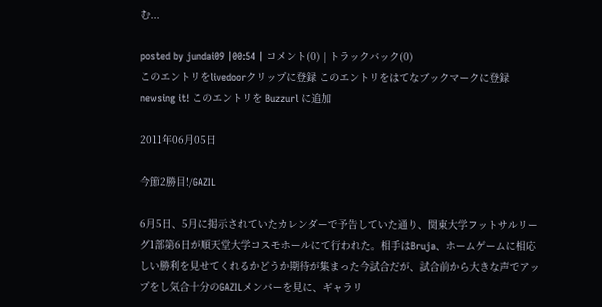む...

posted by jundai09 |00:54 | コメント(0) | トラックバック(0)
このエントリをlivedoorクリップに登録 このエントリをはてなブックマークに登録 newsing it! このエントリを Buzzurl に追加

2011年06月05日

今節2勝目!/GAZIL

6月5日、5月に掲示されていたカレンダーで予告していた通り、関東大学フットサルリーグ1部第6日が順天堂大学コスモホールにて行われた。相手はBruja、ホームゲームに相応しい勝利を見せてくれるかどうか期待が集まった今試合だが、試合前から大きな声でアップをし気合十分のGAZILメンバーを見に、ギャラリ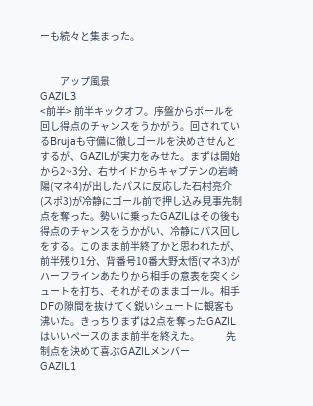ーも続々と集まった。


          アップ風景
GAZIL3
<前半> 前半キックオフ。序盤からボールを回し得点のチャンスをうかがう。回されているBrujaも守備に徹しゴールを決めさせんとするが、GAZILが実力をみせた。まずは開始から2~3分、右サイドからキャプテンの岩崎陽(マネ4)が出したパスに反応した石村亮介(スポ3)が冷静にゴール前で押し込み見事先制点を奪った。勢いに乗ったGAZILはその後も得点のチャンスをうかがい、冷静にパス回しをする。このまま前半終了かと思われたが、前半残り1分、背番号10番大野太悟(マネ3)がハーフラインあたりから相手の意表を突くシュートを打ち、それがそのままゴール。相手DFの隙間を抜けてく鋭いシュートに観客も沸いた。きっちりまずは2点を奪ったGAZILはいいペースのまま前半を終えた。             先制点を決めて喜ぶGAZILメンバー
GAZIL1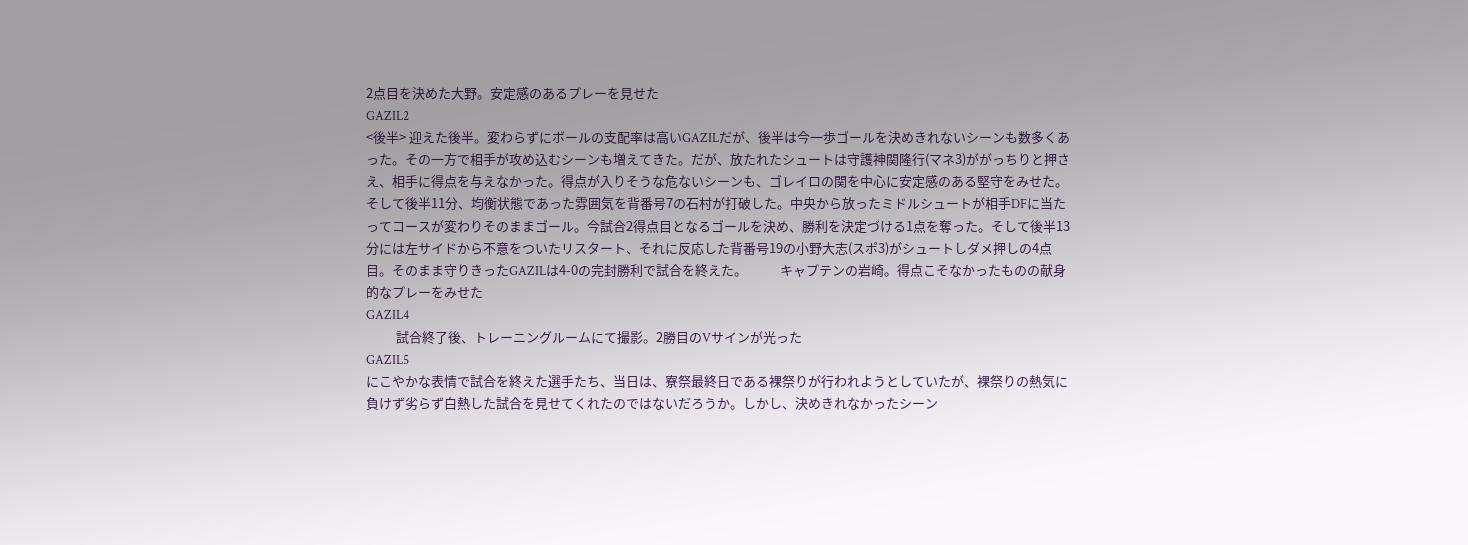2点目を決めた大野。安定感のあるプレーを見せた
GAZIL2
<後半> 迎えた後半。変わらずにボールの支配率は高いGAZILだが、後半は今一歩ゴールを決めきれないシーンも数多くあった。その一方で相手が攻め込むシーンも増えてきた。だが、放たれたシュートは守護神関隆行(マネ3)ががっちりと押さえ、相手に得点を与えなかった。得点が入りそうな危ないシーンも、ゴレイロの関を中心に安定感のある堅守をみせた。 そして後半11分、均衡状態であった雰囲気を背番号7の石村が打破した。中央から放ったミドルシュートが相手DFに当たってコースが変わりそのままゴール。今試合2得点目となるゴールを決め、勝利を決定づける1点を奪った。そして後半13分には左サイドから不意をついたリスタート、それに反応した背番号19の小野大志(スポ3)がシュートしダメ押しの4点目。そのまま守りきったGAZILは4-0の完封勝利で試合を終えた。           キャプテンの岩崎。得点こそなかったものの献身的なプレーをみせた
GAZIL4
          試合終了後、トレーニングルームにて撮影。2勝目のVサインが光った
GAZIL5
にこやかな表情で試合を終えた選手たち、当日は、寮祭最終日である裸祭りが行われようとしていたが、裸祭りの熱気に負けず劣らず白熱した試合を見せてくれたのではないだろうか。しかし、決めきれなかったシーン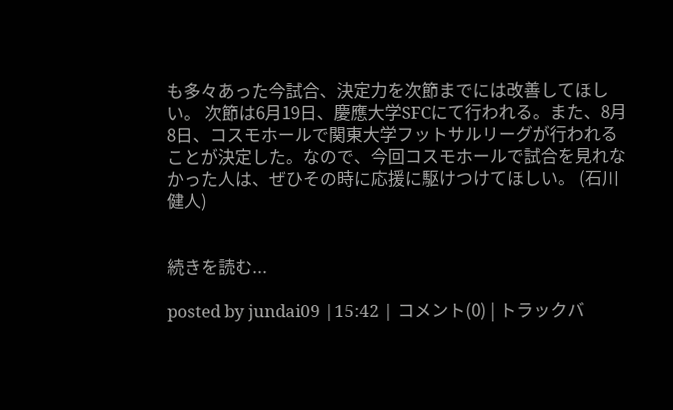も多々あった今試合、決定力を次節までには改善してほしい。 次節は6月19日、慶應大学SFCにて行われる。また、8月8日、コスモホールで関東大学フットサルリーグが行われることが決定した。なので、今回コスモホールで試合を見れなかった人は、ぜひその時に応援に駆けつけてほしい。 (石川健人)


続きを読む...

posted by jundai09 |15:42 | コメント(0) | トラックバ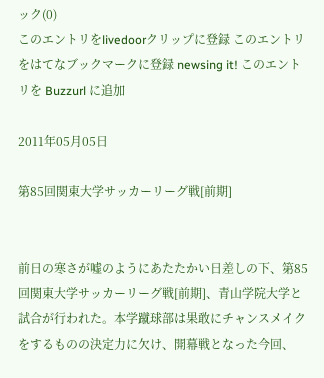ック(0)
このエントリをlivedoorクリップに登録 このエントリをはてなブックマークに登録 newsing it! このエントリを Buzzurl に追加

2011年05月05日

第85回関東大学サッカーリーグ戦[前期]


前日の寒さが嘘のようにあたたかい日差しの下、第85回関東大学サッカーリーグ戦[前期]、青山学院大学と試合が行われた。本学蹴球部は果敢にチャンスメイクをするものの決定力に欠け、開幕戦となった今回、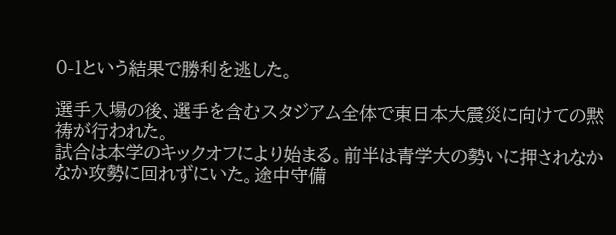0-1という結果で勝利を逃した。

選手入場の後、選手を含むスタジアム全体で東日本大震災に向けての黙祷が行われた。
試合は本学のキックオフにより始まる。前半は青学大の勢いに押されなかなか攻勢に回れずにいた。途中守備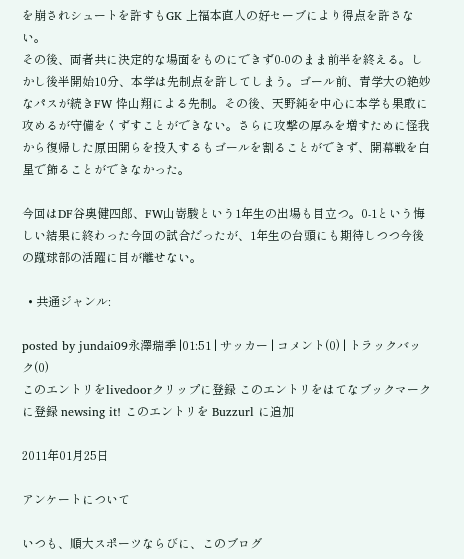を崩されシュートを許すもGK 上福本直人の好セーブにより得点を許さない。
その後、両者共に決定的な場面をものにできず0-0のまま前半を終える。しかし後半開始10分、本学は先制点を許してしまう。ゴール前、青学大の絶妙なパスが続きFW 忰山翔による先制。その後、天野純を中心に本学も果敢に攻めるが守備をくずすことができない。さらに攻撃の厚みを増すために怪我から復帰した原田開らを投入するもゴールを割ることができず、開幕戦を白星で飾ることができなかった。

今回はDF谷奥健四郎、FW山嵜駿という1年生の出場も目立つ。0-1という悔しい結果に終わった今回の試合だったが、1年生の台頭にも期待しつつ今後の蹴球部の活躍に目が離せない。

  • 共通ジャンル:

posted by jundai09永澤瑞季 |01:51 | サッカー | コメント(0) | トラックバック(0)
このエントリをlivedoorクリップに登録 このエントリをはてなブックマークに登録 newsing it! このエントリを Buzzurl に追加

2011年01月25日

アンケートについて

いつも、順大スポーツならびに、このブログ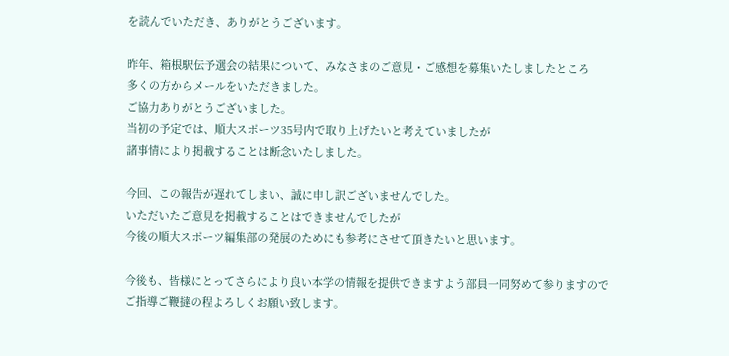を読んでいただき、ありがとうございます。

昨年、箱根駅伝予選会の結果について、みなさまのご意見・ご感想を募集いたしましたところ
多くの方からメールをいただきました。
ご協力ありがとうございました。
当初の予定では、順大スポーツ35号内で取り上げたいと考えていましたが
諸事情により掲載することは断念いたしました。

今回、この報告が遅れてしまい、誠に申し訳ございませんでした。
いただいたご意見を掲載することはできませんでしたが
今後の順大スポーツ編集部の発展のためにも参考にさせて頂きたいと思います。

今後も、皆様にとってさらにより良い本学の情報を提供できますよう部員一同努めて参りますので
ご指導ご鞭撻の程よろしくお願い致します。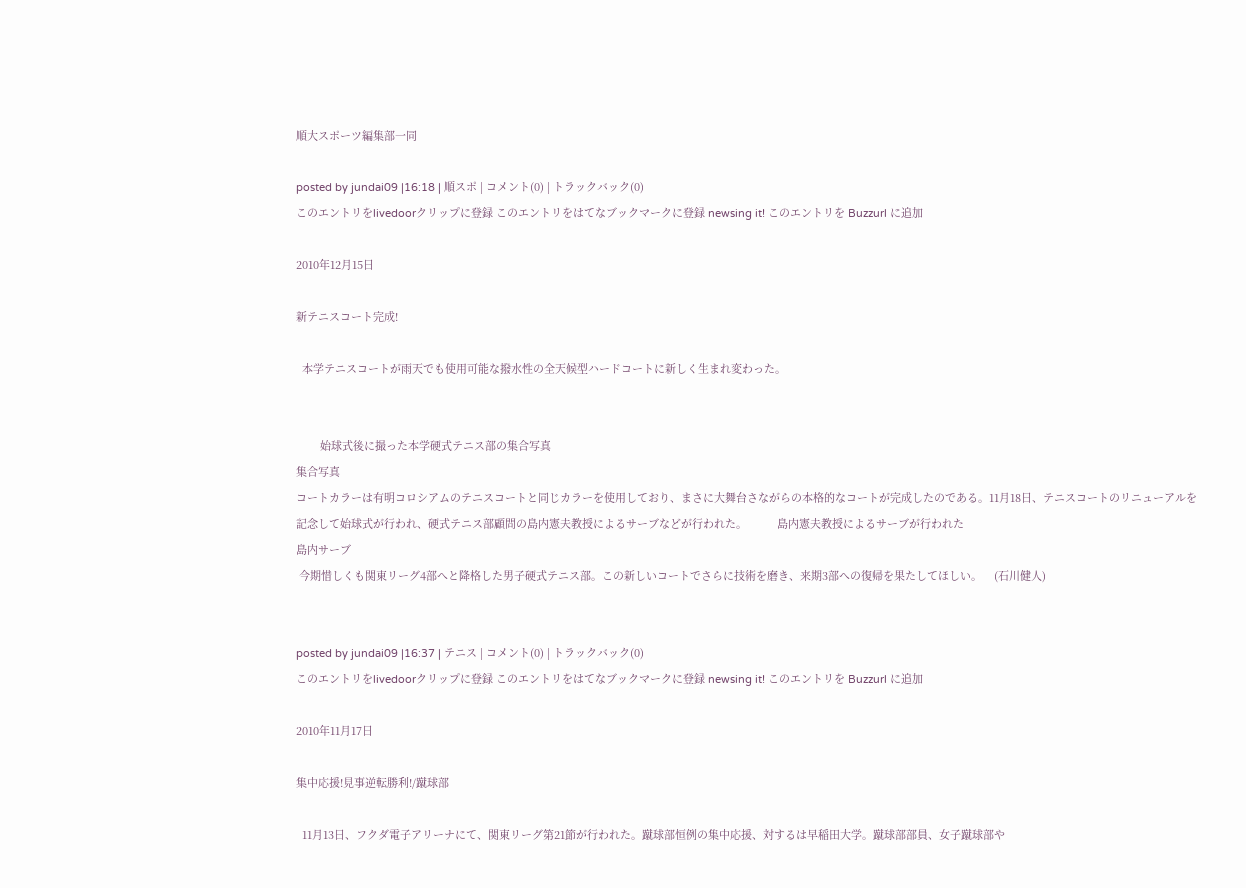順大スポーツ編集部一同

posted by jundai09 |16:18 | 順スポ | コメント(0) | トラックバック(0)
このエントリをlivedoorクリップに登録 このエントリをはてなブックマークに登録 newsing it! このエントリを Buzzurl に追加

2010年12月15日

新テニスコート完成!

  本学テニスコートが雨天でも使用可能な撥水性の全天候型ハードコートに新しく生まれ変わった。


        始球式後に撮った本学硬式テニス部の集合写真
集合写真
コートカラーは有明コロシアムのテニスコートと同じカラーを使用しており、まさに大舞台さながらの本格的なコートが完成したのである。11月18日、テニスコートのリニューアルを記念して始球式が行われ、硬式テニス部顧問の島内憲夫教授によるサーブなどが行われた。          島内憲夫教授によるサーブが行われた
島内サーブ
 今期惜しくも関東リーグ4部へと降格した男子硬式テニス部。この新しいコートでさらに技術を磨き、来期3部への復帰を果たしてほしい。    (石川健人)


posted by jundai09 |16:37 | テニス | コメント(0) | トラックバック(0)
このエントリをlivedoorクリップに登録 このエントリをはてなブックマークに登録 newsing it! このエントリを Buzzurl に追加

2010年11月17日

集中応援!見事逆転勝利!/蹴球部

  11月13日、フクダ電子アリーナにて、関東リーグ第21節が行われた。蹴球部恒例の集中応援、対するは早稲田大学。蹴球部部員、女子蹴球部や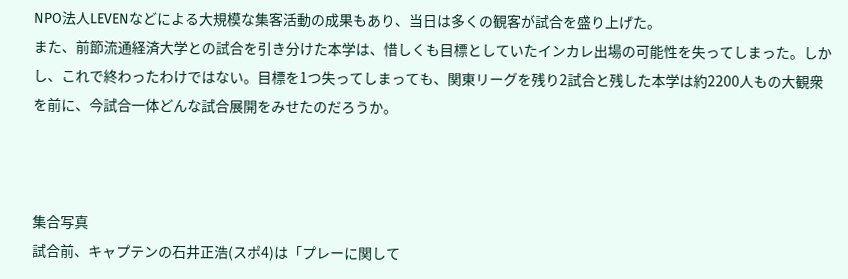NPO法人LEVENなどによる大規模な集客活動の成果もあり、当日は多くの観客が試合を盛り上げた。
また、前節流通経済大学との試合を引き分けた本学は、惜しくも目標としていたインカレ出場の可能性を失ってしまった。しかし、これで終わったわけではない。目標を1つ失ってしまっても、関東リーグを残り2試合と残した本学は約2200人もの大観衆を前に、今試合一体どんな試合展開をみせたのだろうか。



集合写真
試合前、キャプテンの石井正浩(スポ4)は「プレーに関して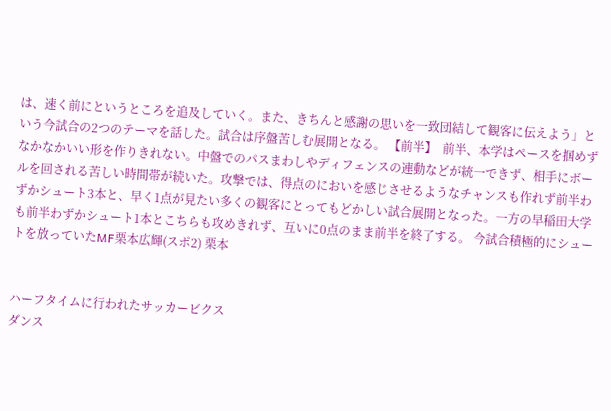は、速く前にというところを追及していく。また、きちんと感謝の思いを一致団結して観客に伝えよう」という今試合の2つのテーマを話した。試合は序盤苦しむ展開となる。 【前半】  前半、本学はペースを掴めずなかなかいい形を作りきれない。中盤でのパスまわしやディフェンスの連動などが統一できず、相手にボールを回される苦しい時間帯が続いた。攻撃では、得点のにおいを感じさせるようなチャンスも作れず前半わずかシュート3本と、早く1点が見たい多くの観客にとってもどかしい試合展開となった。一方の早稲田大学も前半わずかシュート1本とこちらも攻めきれず、互いに0点のまま前半を終了する。 今試合積極的にシュートを放っていたMF栗本広輝(スポ2) 栗本


ハーフタイムに行われたサッカービクス
ダンス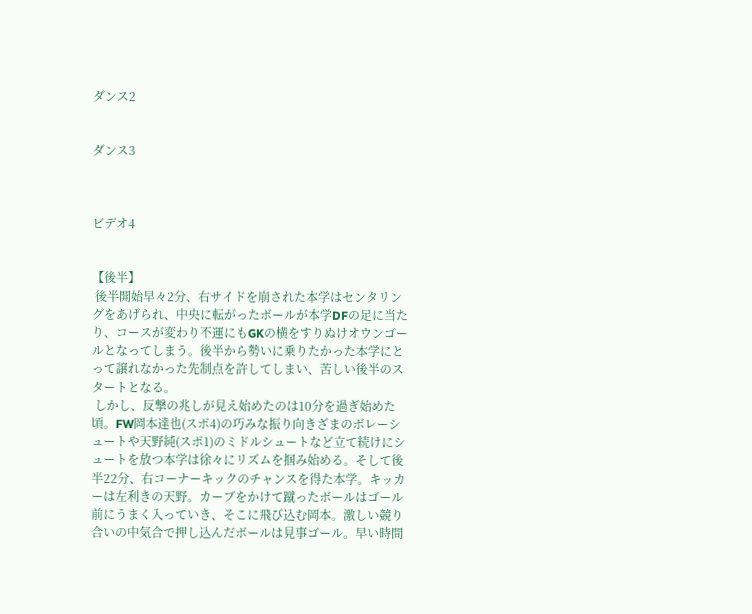ダンス2


ダンス3



ビデオ4


【後半】
 後半開始早々2分、右サイドを崩された本学はセンタリングをあげられ、中央に転がったボールが本学DFの足に当たり、コースが変わり不運にもGKの横をすりぬけオウンゴールとなってしまう。後半から勢いに乗りたかった本学にとって譲れなかった先制点を許してしまい、苦しい後半のスタートとなる。
 しかし、反撃の兆しが見え始めたのは10分を過ぎ始めた頃。FW岡本達也(スポ4)の巧みな振り向きざまのボレーシュートや天野純(スポ1)のミドルシュートなど立て続けにシュートを放つ本学は徐々にリズムを掴み始める。そして後半22分、右コーナーキックのチャンスを得た本学。キッカーは左利きの天野。カーブをかけて蹴ったボールはゴール前にうまく入っていき、そこに飛び込む岡本。激しい競り合いの中気合で押し込んだボールは見事ゴール。早い時間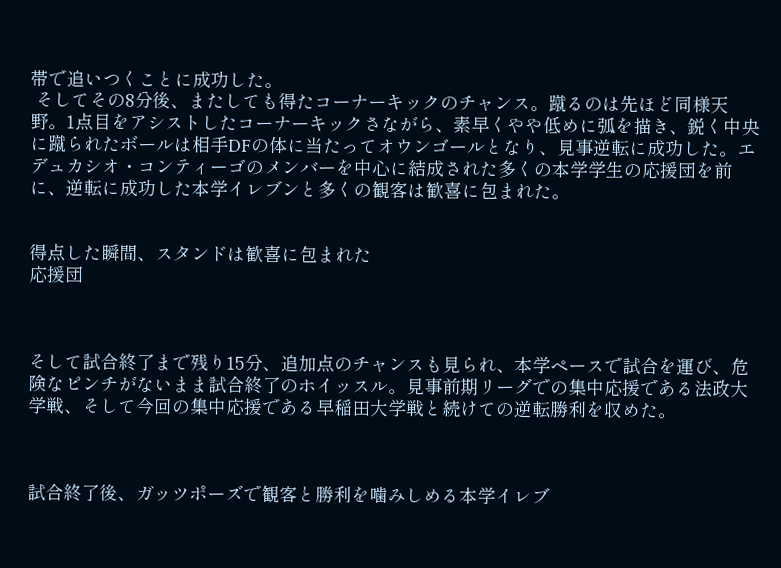帯で追いつくことに成功した。
 そしてその8分後、またしても得たコーナーキックのチャンス。蹴るのは先ほど同様天野。1点目をアシストしたコーナーキックさながら、素早くやや低めに弧を描き、鋭く中央に蹴られたボールは相手DFの体に当たってオウンゴールとなり、見事逆転に成功した。エデュカシオ・コンティーゴのメンバーを中心に結成された多くの本学学生の応援団を前に、逆転に成功した本学イレブンと多くの観客は歓喜に包まれた。


得点した瞬間、スタンドは歓喜に包まれた
応援団



そして試合終了まで残り15分、追加点のチャンスも見られ、本学ペースで試合を運び、危険なピンチがないまま試合終了のホイッスル。見事前期リーグでの集中応援である法政大学戦、そして今回の集中応援である早稲田大学戦と続けての逆転勝利を収めた。



試合終了後、ガッツポーズで観客と勝利を噛みしめる本学イレブ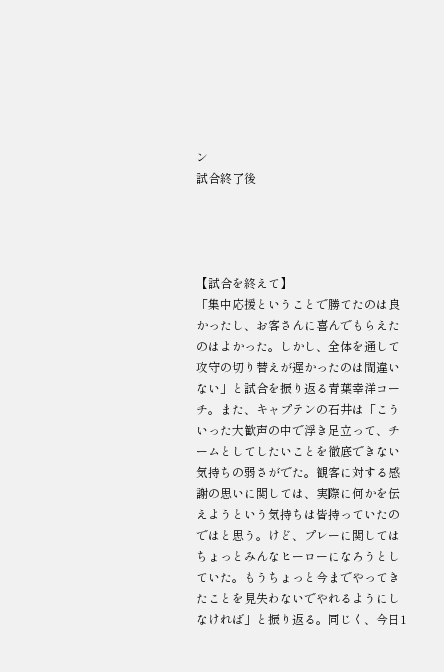ン
試合終了後




【試合を終えて】
「集中応援ということで勝てたのは良かったし、お客さんに喜んでもらえたのはよかった。しかし、全体を通して攻守の切り替えが遅かったのは間違いない」と試合を振り返る青葉幸洋コーチ。また、キャプテンの石井は「こういった大歓声の中で浮き足立って、チームとしてしたいことを徹底できない気持ちの弱さがでた。観客に対する感謝の思いに関しては、実際に何かを伝えようという気持ちは皆持っていたのではと思う。けど、プレーに関してはちょっとみんなヒーローになろうとしていた。もうちょっと今までやってきたことを見失わないでやれるようにしなければ」と振り返る。同じく、今日1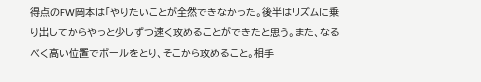得点のFW岡本は「やりたいことが全然できなかった。後半はリズムに乗り出してからやっと少しずつ速く攻めることができたと思う。また、なるべく高い位置でボールをとり、そこから攻めること。相手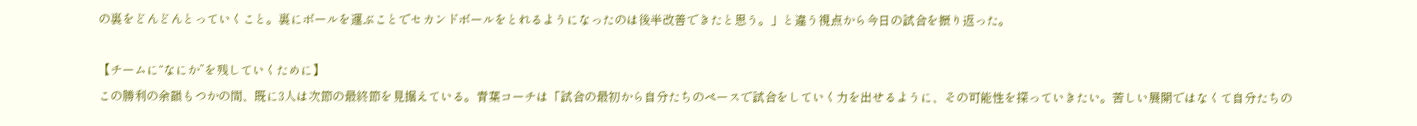の裏をどんどんとっていくこと。裏にボールを運ぶことでセカンドボールをとれるようになったのは後半改善できたと思う。」と違う視点から今日の試合を振り返った。

【チームに“なにか”を残していくために】
この勝利の余韻もつかの間、既に3人は次節の最終節を見据えている。青葉コーチは「試合の最初から自分たちのペースで試合をしていく力を出せるように、その可能性を探っていきたい。苦しい展開ではなくて自分たちの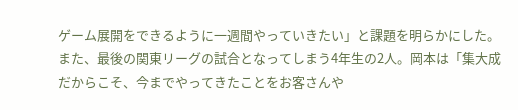ゲーム展開をできるように一週間やっていきたい」と課題を明らかにした。また、最後の関東リーグの試合となってしまう4年生の2人。岡本は「集大成だからこそ、今までやってきたことをお客さんや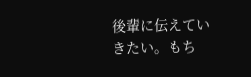後輩に伝えていきたい。もち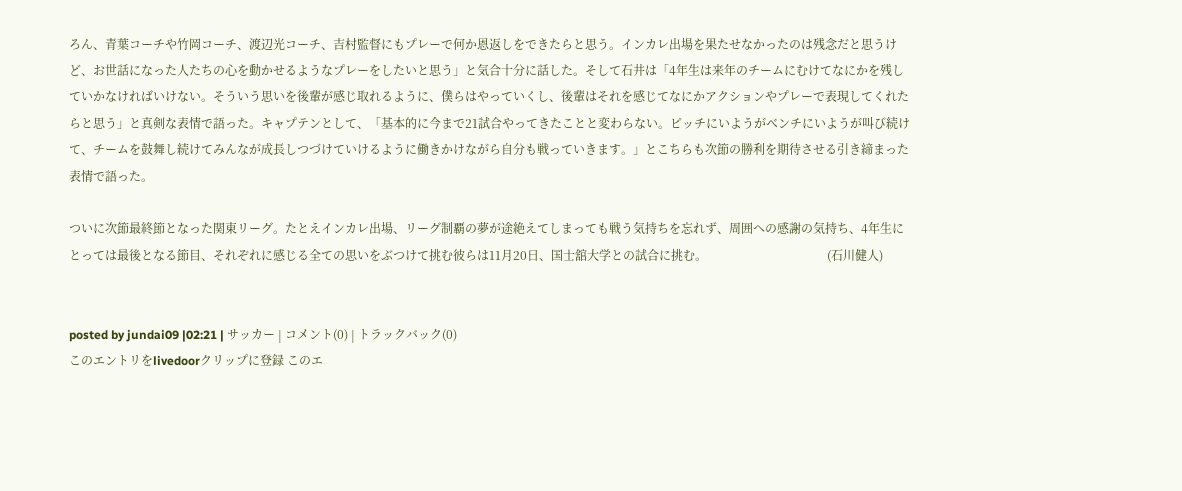ろん、青葉コーチや竹岡コーチ、渡辺光コーチ、吉村監督にもプレーで何か恩返しをできたらと思う。インカレ出場を果たせなかったのは残念だと思うけど、お世話になった人たちの心を動かせるようなプレーをしたいと思う」と気合十分に話した。そして石井は「4年生は来年のチームにむけてなにかを残していかなければいけない。そういう思いを後輩が感じ取れるように、僕らはやっていくし、後輩はそれを感じてなにかアクションやプレーで表現してくれたらと思う」と真剣な表情で語った。キャプテンとして、「基本的に今まで21試合やってきたことと変わらない。ピッチにいようがベンチにいようが叫び続けて、チームを鼓舞し続けてみんなが成長しつづけていけるように働きかけながら自分も戦っていきます。」とこちらも次節の勝利を期待させる引き締まった表情で語った。

ついに次節最終節となった関東リーグ。たとえインカレ出場、リーグ制覇の夢が途絶えてしまっても戦う気持ちを忘れず、周囲への感謝の気持ち、4年生にとっては最後となる節目、それぞれに感じる全ての思いをぶつけて挑む彼らは11月20日、国士舘大学との試合に挑む。                                        (石川健人)


posted by jundai09 |02:21 | サッカー | コメント(0) | トラックバック(0)
このエントリをlivedoorクリップに登録 このエ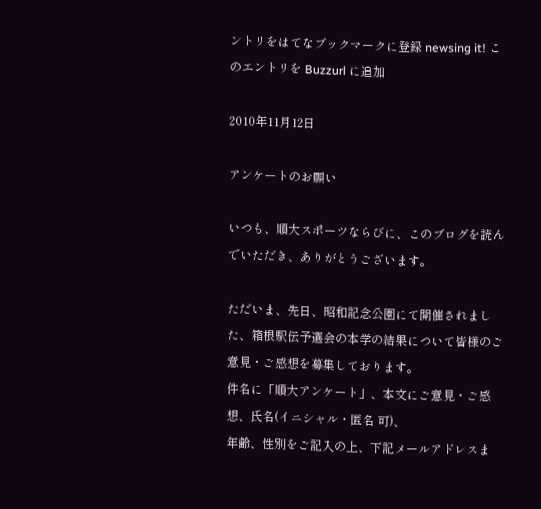ントリをはてなブックマークに登録 newsing it! このエントリを Buzzurl に追加

2010年11月12日

アンケートのお願い

いつも、順大スポーツならびに、このブログを読んでいただき、ありがとうございます。

ただいま、先日、昭和記念公園にて開催されました、箱根駅伝予選会の本学の結果について皆様のご意見・ご感想を募集しております。
件名に「順大アンケート」、本文にご意見・ご感想、氏名(イニシャル・匿名 可)、
年齢、性別をご記入の上、下記メールアドレスま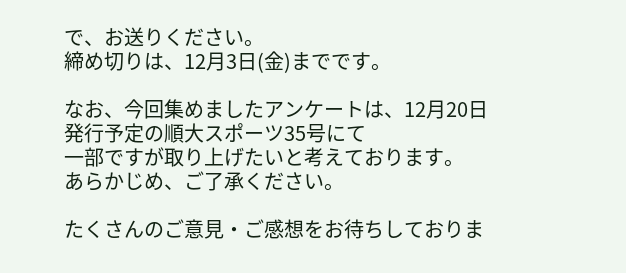で、お送りください。
締め切りは、12月3日(金)までです。

なお、今回集めましたアンケートは、12月20日発行予定の順大スポーツ35号にて
一部ですが取り上げたいと考えております。
あらかじめ、ご了承ください。

たくさんのご意見・ご感想をお待ちしておりま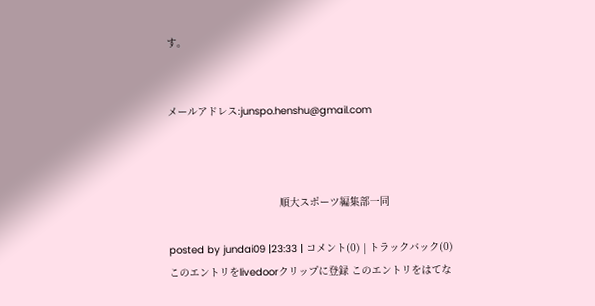す。


メールアドレス:junspo.henshu@gmail.com



                                     順大スポーツ編集部一同

posted by jundai09 |23:33 | コメント(0) | トラックバック(0)
このエントリをlivedoorクリップに登録 このエントリをはてな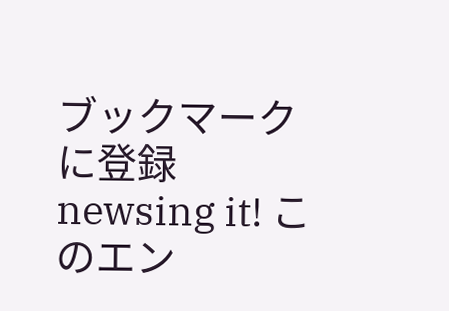ブックマークに登録 newsing it! このエン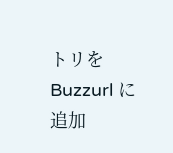トリを Buzzurl に追加